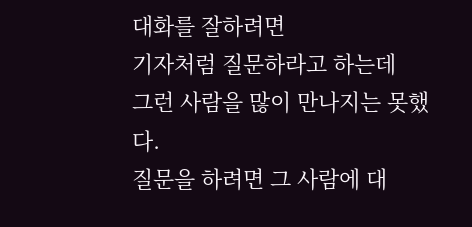대화를 잘하려면
기자처럼 질문하라고 하는데
그런 사람을 많이 만나지는 못했다.
질문을 하려면 그 사람에 대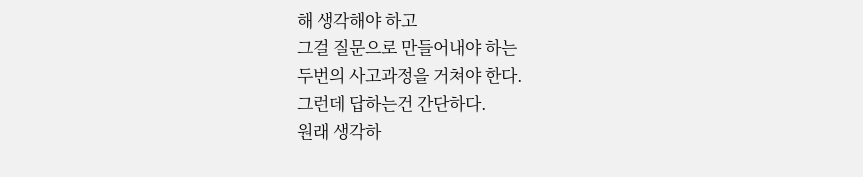해 생각해야 하고
그걸 질문으로 만들어내야 하는
두번의 사고과정을 거쳐야 한다.
그런데 답하는건 간단하다.
원래 생각하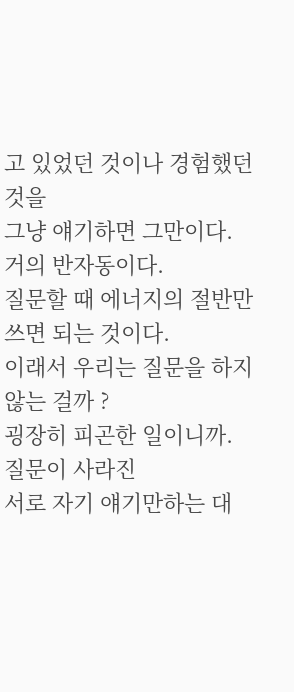고 있었던 것이나 경험했던 것을
그냥 얘기하면 그만이다. 거의 반자동이다.
질문할 때 에너지의 절반만
쓰면 되는 것이다.
이래서 우리는 질문을 하지 않는 걸까 ?
굉장히 피곤한 일이니까.
질문이 사라진
서로 자기 얘기만하는 대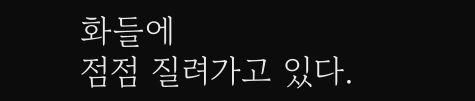화들에
점점 질려가고 있다.